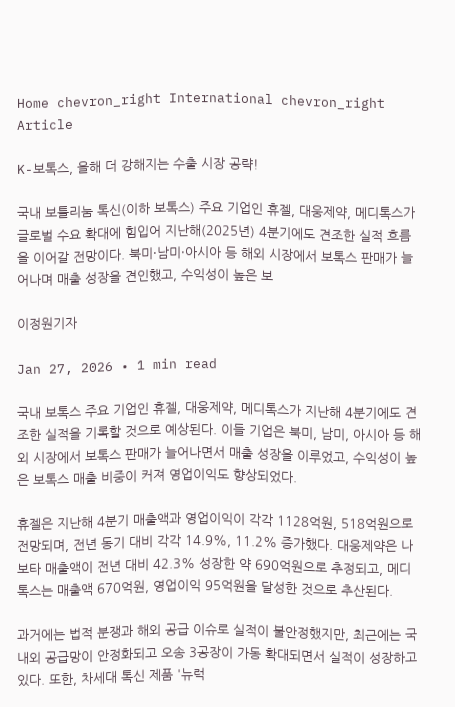Home chevron_right International chevron_right Article

K-보톡스, 올해 더 강해지는 수출 시장 공략!

국내 보툴리눔 톡신(이하 보톡스) 주요 기업인 휴젤, 대웅제약, 메디톡스가 글로벌 수요 확대에 힘입어 지난해(2025년) 4분기에도 견조한 실적 흐름을 이어갈 전망이다. 북미·남미·아시아 등 해외 시장에서 보톡스 판매가 늘어나며 매출 성장을 견인했고, 수익성이 높은 보

이정원기자

Jan 27, 2026 • 1 min read

국내 보톡스 주요 기업인 휴젤, 대웅제약, 메디톡스가 지난해 4분기에도 견조한 실적을 기록할 것으로 예상된다. 이들 기업은 북미, 남미, 아시아 등 해외 시장에서 보톡스 판매가 늘어나면서 매출 성장을 이루었고, 수익성이 높은 보톡스 매출 비중이 커져 영업이익도 향상되었다.

휴젤은 지난해 4분기 매출액과 영업이익이 각각 1128억원, 518억원으로 전망되며, 전년 동기 대비 각각 14.9%, 11.2% 증가했다. 대웅제약은 나보타 매출액이 전년 대비 42.3% 성장한 약 690억원으로 추정되고, 메디톡스는 매출액 670억원, 영업이익 95억원을 달성한 것으로 추산된다.

과거에는 법적 분쟁과 해외 공급 이슈로 실적이 불안정했지만, 최근에는 국내외 공급망이 안정화되고 오송 3공장이 가동 확대되면서 실적이 성장하고 있다. 또한, 차세대 톡신 제품 '뉴럭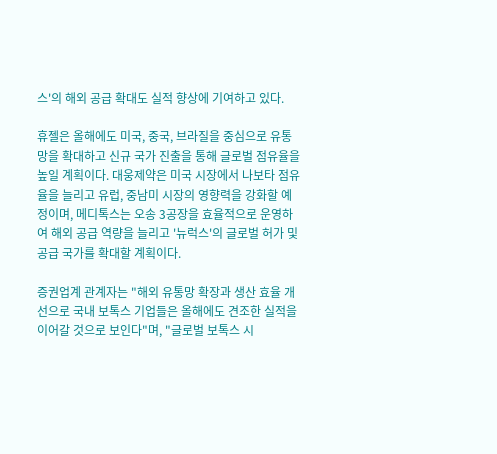스'의 해외 공급 확대도 실적 향상에 기여하고 있다.

휴젤은 올해에도 미국, 중국, 브라질을 중심으로 유통망을 확대하고 신규 국가 진출을 통해 글로벌 점유율을 높일 계획이다. 대웅제약은 미국 시장에서 나보타 점유율을 늘리고 유럽, 중남미 시장의 영향력을 강화할 예정이며, 메디톡스는 오송 3공장을 효율적으로 운영하여 해외 공급 역량을 늘리고 '뉴럭스'의 글로벌 허가 및 공급 국가를 확대할 계획이다.

증권업계 관계자는 "해외 유통망 확장과 생산 효율 개선으로 국내 보톡스 기업들은 올해에도 견조한 실적을 이어갈 것으로 보인다"며, "글로벌 보톡스 시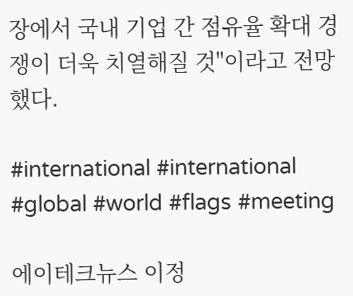장에서 국내 기업 간 점유율 확대 경쟁이 더욱 치열해질 것"이라고 전망했다.

#international #international #global #world #flags #meeting

에이테크뉴스 이정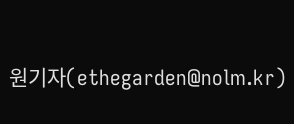원기자(ethegarden@nolm.kr)